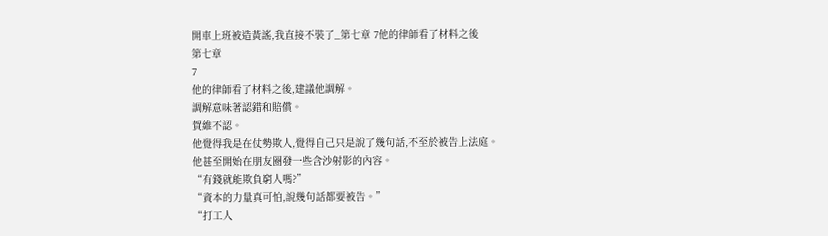開車上班被造黃謠,我直接不裝了_第七章 7他的律師看了材料之後
第七章
7
他的律師看了材料之後,建議他調解。
調解意味著認錯和賠償。
賀維不認。
他覺得我是在仗勢欺人,覺得自己只是說了幾句話,不至於被告上法庭。
他甚至開始在朋友圈發一些含沙射影的內容。
“有錢就能欺負窮人嗎?”
“資本的力量真可怕,說幾句話都要被告。”
“打工人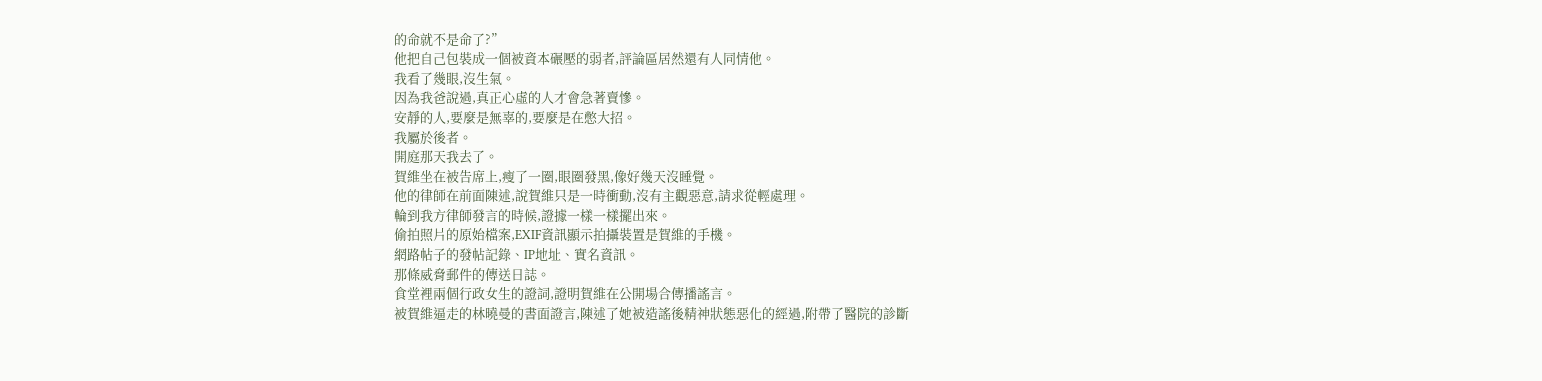的命就不是命了?”
他把自己包裝成一個被資本碾壓的弱者,評論區居然還有人同情他。
我看了幾眼,沒生氣。
因為我爸說過,真正心虛的人才會急著賣慘。
安靜的人,要麼是無辜的,要麼是在憋大招。
我屬於後者。
開庭那天我去了。
賀維坐在被告席上,瘦了一圈,眼圈發黑,像好幾天沒睡覺。
他的律師在前面陳述,說賀維只是一時衝動,沒有主觀惡意,請求從輕處理。
輪到我方律師發言的時候,證據一樣一樣擺出來。
偷拍照片的原始檔案,EXIF資訊顯示拍攝裝置是賀維的手機。
網路帖子的發帖記錄、IP地址、實名資訊。
那條威脅郵件的傳送日誌。
食堂裡兩個行政女生的證詞,證明賀維在公開場合傳播謠言。
被賀維逼走的林曉曼的書面證言,陳述了她被造謠後精神狀態惡化的經過,附帶了醫院的診斷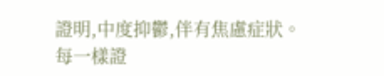證明,中度抑鬱,伴有焦慮症狀。
每一樣證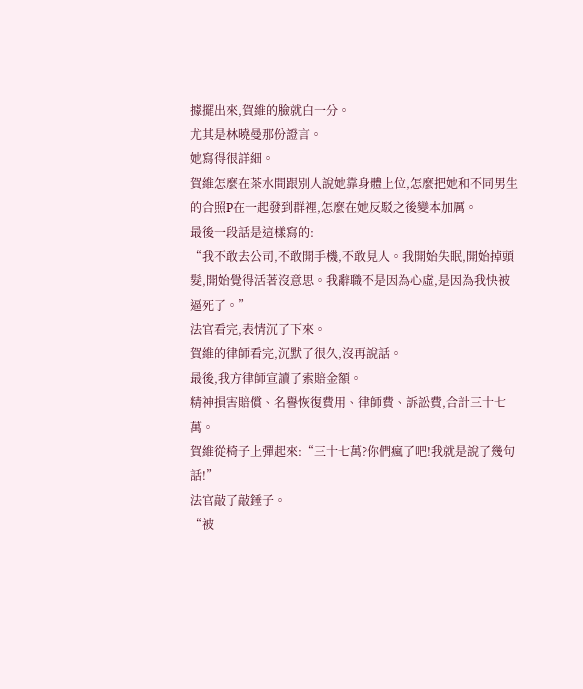據擺出來,賀維的臉就白一分。
尤其是林曉曼那份證言。
她寫得很詳細。
賀維怎麼在茶水間跟別人說她靠身體上位,怎麼把她和不同男生的合照P在一起發到群裡,怎麼在她反駁之後變本加厲。
最後一段話是這樣寫的:
“我不敢去公司,不敢開手機,不敢見人。我開始失眠,開始掉頭髮,開始覺得活著沒意思。我辭職不是因為心虛,是因為我快被逼死了。”
法官看完,表情沉了下來。
賀維的律師看完,沉默了很久,沒再說話。
最後,我方律師宣讀了索賠金額。
精神損害賠償、名譽恢復費用、律師費、訴訟費,合計三十七萬。
賀維從椅子上彈起來:“三十七萬?你們瘋了吧!我就是說了幾句話!”
法官敲了敲錘子。
“被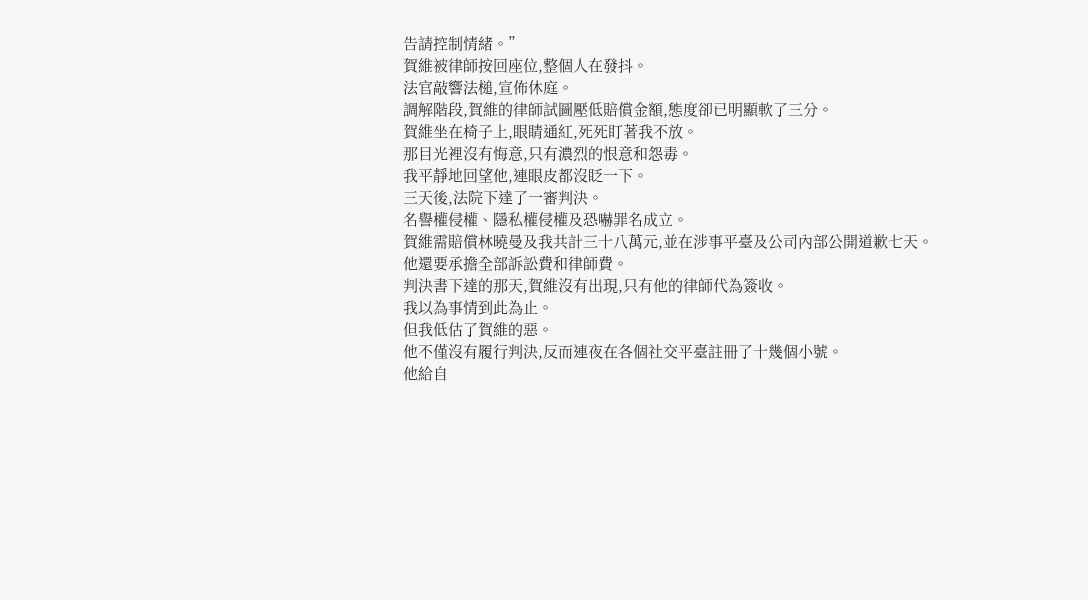告請控制情緒。”
賀維被律師按回座位,整個人在發抖。
法官敲響法槌,宣佈休庭。
調解階段,賀維的律師試圖壓低賠償金額,態度卻已明顯軟了三分。
賀維坐在椅子上,眼睛通紅,死死盯著我不放。
那目光裡沒有悔意,只有濃烈的恨意和怨毒。
我平靜地回望他,連眼皮都沒眨一下。
三天後,法院下達了一審判決。
名譽權侵權、隱私權侵權及恐嚇罪名成立。
賀維需賠償林曉曼及我共計三十八萬元,並在涉事平臺及公司內部公開道歉七天。
他還要承擔全部訴訟費和律師費。
判決書下達的那天,賀維沒有出現,只有他的律師代為簽收。
我以為事情到此為止。
但我低估了賀維的惡。
他不僅沒有履行判決,反而連夜在各個社交平臺註冊了十幾個小號。
他給自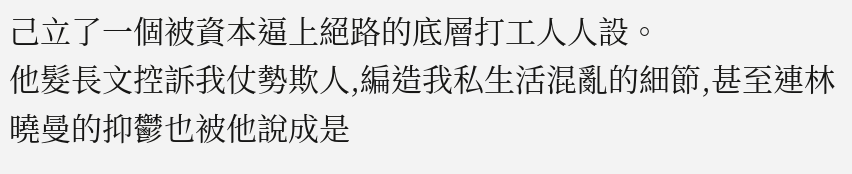己立了一個被資本逼上絕路的底層打工人人設。
他髮長文控訴我仗勢欺人,編造我私生活混亂的細節,甚至連林曉曼的抑鬱也被他說成是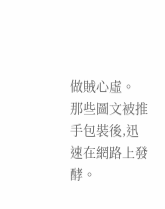做賊心虛。
那些圖文被推手包裝後,迅速在網路上發酵。